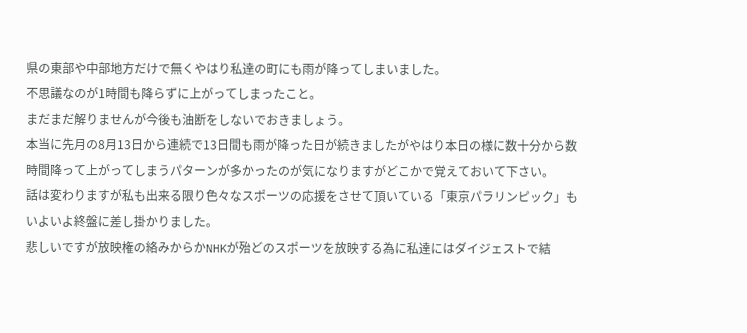県の東部や中部地方だけで無くやはり私達の町にも雨が降ってしまいました。
不思議なのが1時間も降らずに上がってしまったこと。
まだまだ解りませんが今後も油断をしないでおきましょう。
本当に先月の8月13日から連続で13日間も雨が降った日が続きましたがやはり本日の様に数十分から数時間降って上がってしまうパターンが多かったのが気になりますがどこかで覚えておいて下さい。
話は変わりますが私も出来る限り色々なスポーツの応援をさせて頂いている「東京パラリンピック」もいよいよ終盤に差し掛かりました。
悲しいですが放映権の絡みからかNHKが殆どのスポーツを放映する為に私達にはダイジェストで結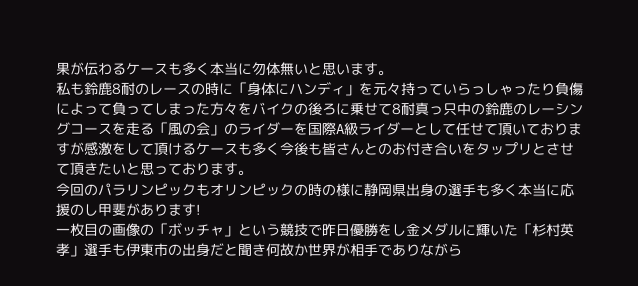果が伝わるケースも多く本当に勿体無いと思います。
私も鈴鹿8耐のレースの時に「身体にハンディ」を元々持っていらっしゃったり負傷によって負ってしまった方々をバイクの後ろに乗せて8耐真っ只中の鈴鹿のレーシングコースを走る「風の会」のライダーを国際A級ライダーとして任せて頂いておりますが感激をして頂けるケースも多く今後も皆さんとのお付き合いをタップリとさせて頂きたいと思っております。
今回のパラリンピックもオリンピックの時の様に静岡県出身の選手も多く本当に応援のし甲斐があります!
一枚目の画像の「ボッチャ」という競技で昨日優勝をし金メダルに輝いた「杉村英孝」選手も伊東市の出身だと聞き何故か世界が相手でありながら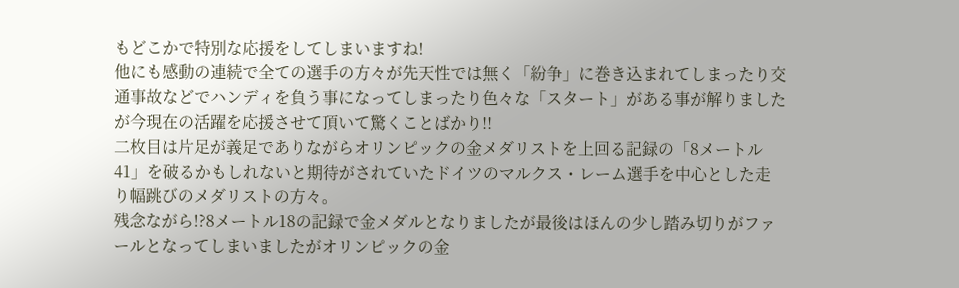もどこかで特別な応援をしてしまいますね!
他にも感動の連続で全ての選手の方々が先天性では無く「紛争」に巻き込まれてしまったり交通事故などでハンディを負う事になってしまったり色々な「スタート」がある事が解りましたが今現在の活躍を応援させて頂いて驚くことばかり!!
二枚目は片足が義足でありながらオリンピックの金メダリストを上回る記録の「8メートル41」を破るかもしれないと期待がされていたドイツのマルクス・レーム選手を中心とした走り幅跳びのメダリストの方々。
残念ながら!?8メートル18の記録で金メダルとなりましたが最後はほんの少し踏み切りがファールとなってしまいましたがオリンピックの金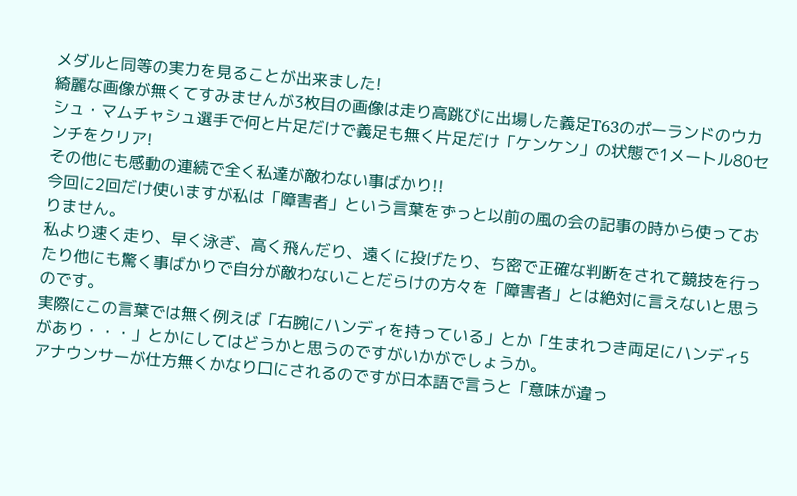メダルと同等の実力を見ることが出来ました!
綺麗な画像が無くてすみませんが3枚目の画像は走り高跳びに出場した義足T63のポーランドのウカシュ・マムチャシュ選手で何と片足だけで義足も無く片足だけ「ケンケン」の状態で1メートル80センチをクリア!
その他にも感動の連続で全く私達が敵わない事ばかり!!
今回に2回だけ使いますが私は「障害者」という言葉をずっと以前の風の会の記事の時から使っておりません。
私より速く走り、早く泳ぎ、高く飛んだり、遠くに投げたり、ち密で正確な判断をされて競技を行ったり他にも驚く事ばかりで自分が敵わないことだらけの方々を「障害者」とは絶対に言えないと思うのです。
実際にこの言葉では無く例えば「右腕にハンディを持っている」とか「生まれつき両足にハンディ5があり・・・」とかにしてはどうかと思うのですがいかがでしょうか。
アナウンサーが仕方無くかなり口にされるのですが日本語で言うと「意味が違っ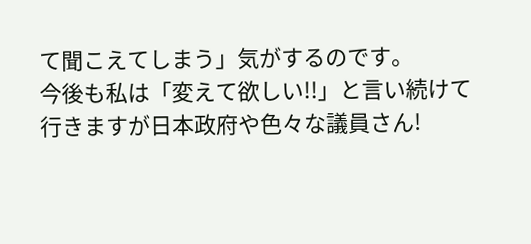て聞こえてしまう」気がするのです。
今後も私は「変えて欲しい!!」と言い続けて行きますが日本政府や色々な議員さん!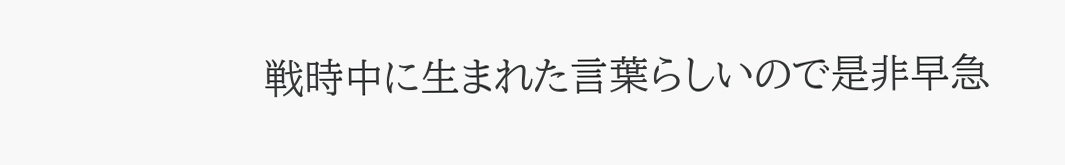戦時中に生まれた言葉らしいので是非早急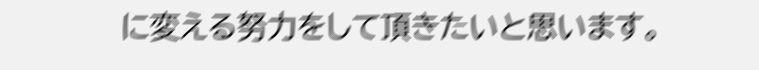に変える努力をして頂きたいと思います。